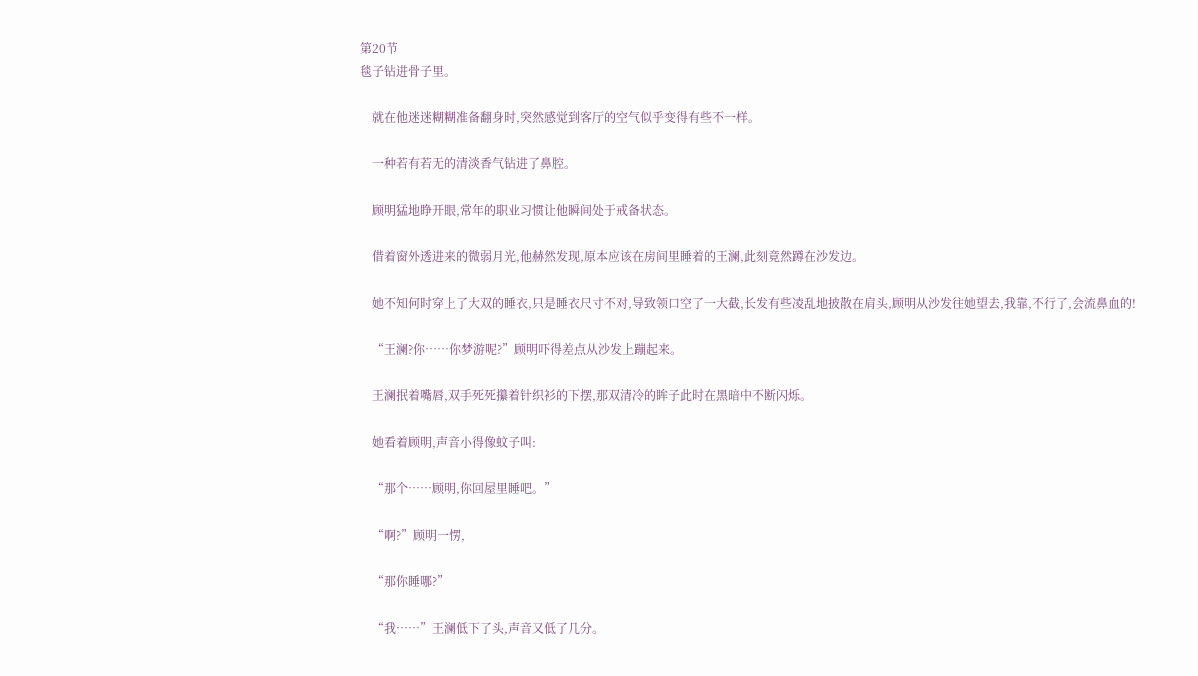第20节
毯子钻进骨子里。

    就在他迷迷糊糊准备翻身时,突然感觉到客厅的空气似乎变得有些不一样。

    一种若有若无的清淡香气钻进了鼻腔。

    顾明猛地睁开眼,常年的职业习惯让他瞬间处于戒备状态。

    借着窗外透进来的微弱月光,他赫然发现,原本应该在房间里睡着的王澜,此刻竟然蹲在沙发边。

    她不知何时穿上了大双的睡衣,只是睡衣尺寸不对,导致领口空了一大截,长发有些凌乱地披散在肩头,顾明从沙发往她望去,我靠,不行了,会流鼻血的!

    “王澜?你……你梦游呢?”顾明吓得差点从沙发上蹦起来。

    王澜抿着嘴唇,双手死死攥着针织衫的下摆,那双清冷的眸子此时在黑暗中不断闪烁。

    她看着顾明,声音小得像蚊子叫:

    “那个……顾明,你回屋里睡吧。”

    “啊?”顾明一愣,

    “那你睡哪?”

    “我……”王澜低下了头,声音又低了几分。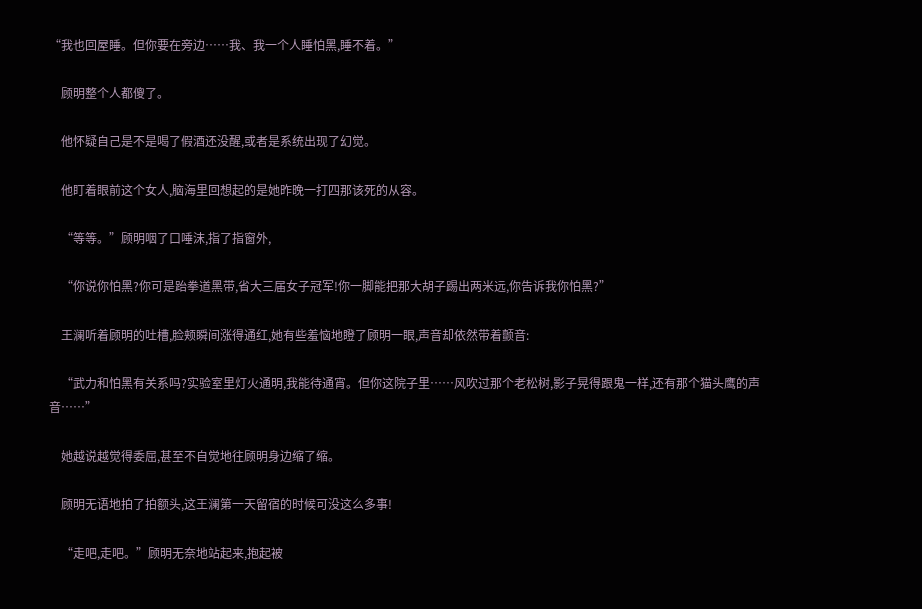“我也回屋睡。但你要在旁边……我、我一个人睡怕黑,睡不着。”

    顾明整个人都傻了。

    他怀疑自己是不是喝了假酒还没醒,或者是系统出现了幻觉。

    他盯着眼前这个女人,脑海里回想起的是她昨晚一打四那该死的从容。

    “等等。”顾明咽了口唾沫,指了指窗外,

    “你说你怕黑?你可是跆拳道黑带,省大三届女子冠军!你一脚能把那大胡子踢出两米远,你告诉我你怕黑?”

    王澜听着顾明的吐槽,脸颊瞬间涨得通红,她有些羞恼地瞪了顾明一眼,声音却依然带着颤音:

    “武力和怕黑有关系吗?实验室里灯火通明,我能待通宵。但你这院子里……风吹过那个老松树,影子晃得跟鬼一样,还有那个猫头鹰的声音……”

    她越说越觉得委屈,甚至不自觉地往顾明身边缩了缩。

    顾明无语地拍了拍额头,这王澜第一天留宿的时候可没这么多事!

    “走吧,走吧。”顾明无奈地站起来,抱起被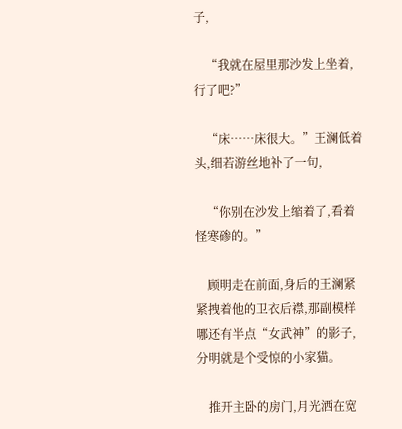子,

    “我就在屋里那沙发上坐着,行了吧?”

    “床……床很大。”王澜低着头,细若游丝地补了一句,

    “你别在沙发上缩着了,看着怪寒碜的。”

    顾明走在前面,身后的王澜紧紧拽着他的卫衣后襟,那副模样哪还有半点“女武神”的影子,分明就是个受惊的小家猫。

    推开主卧的房门,月光洒在宽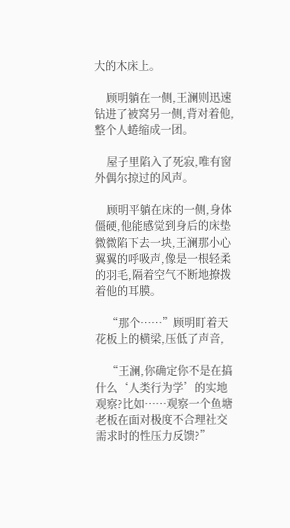大的木床上。

    顾明躺在一侧,王澜则迅速钻进了被窝另一侧,背对着他,整个人蜷缩成一团。

    屋子里陷入了死寂,唯有窗外偶尔掠过的风声。

    顾明平躺在床的一侧,身体僵硬,他能感觉到身后的床垫微微陷下去一块,王澜那小心翼翼的呼吸声,像是一根轻柔的羽毛,隔着空气不断地撩拨着他的耳膜。

    “那个……”顾明盯着天花板上的横梁,压低了声音,

    “王澜,你确定你不是在搞什么‘人类行为学’的实地观察?比如……观察一个鱼塘老板在面对极度不合理社交需求时的性压力反馈?”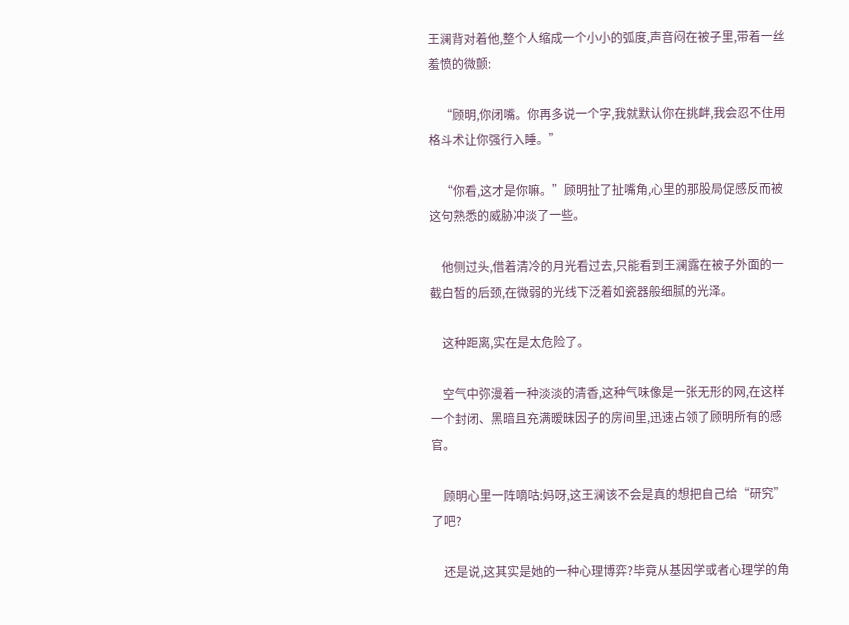王澜背对着他,整个人缩成一个小小的弧度,声音闷在被子里,带着一丝羞愤的微颤:

    “顾明,你闭嘴。你再多说一个字,我就默认你在挑衅,我会忍不住用格斗术让你强行入睡。”

    “你看,这才是你嘛。”顾明扯了扯嘴角,心里的那股局促感反而被这句熟悉的威胁冲淡了一些。

    他侧过头,借着清冷的月光看过去,只能看到王澜露在被子外面的一截白皙的后颈,在微弱的光线下泛着如瓷器般细腻的光泽。

    这种距离,实在是太危险了。

    空气中弥漫着一种淡淡的清香,这种气味像是一张无形的网,在这样一个封闭、黑暗且充满暧昧因子的房间里,迅速占领了顾明所有的感官。

    顾明心里一阵嘀咕:妈呀,这王澜该不会是真的想把自己给“研究”了吧?

    还是说,这其实是她的一种心理博弈?毕竟从基因学或者心理学的角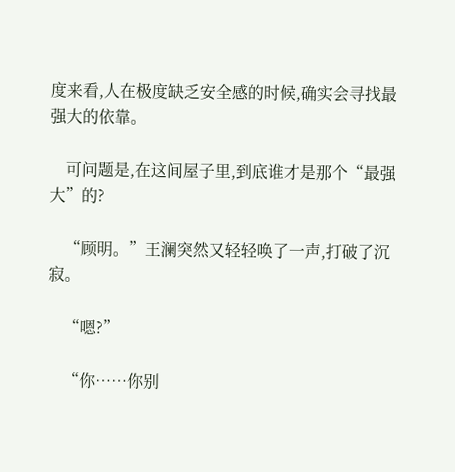度来看,人在极度缺乏安全感的时候,确实会寻找最强大的依靠。

    可问题是,在这间屋子里,到底谁才是那个“最强大”的?

    “顾明。”王澜突然又轻轻唤了一声,打破了沉寂。

    “嗯?”

    “你……你别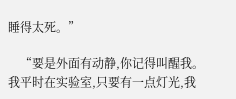睡得太死。”

    “要是外面有动静,你记得叫醒我。我平时在实验室,只要有一点灯光,我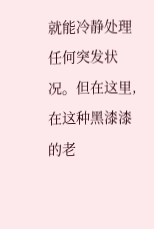就能冷静处理任何突发状况。但在这里,在这种黑漆漆的老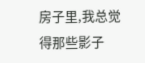房子里,我总觉得那些影子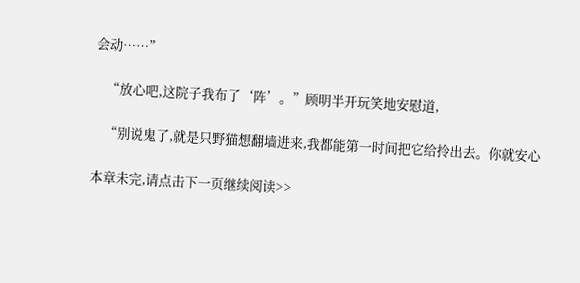会动……”

    “放心吧,这院子我布了‘阵’。”顾明半开玩笑地安慰道,

    “别说鬼了,就是只野猫想翻墙进来,我都能第一时间把它给拎出去。你就安心

本章未完,请点击下一页继续阅读>>